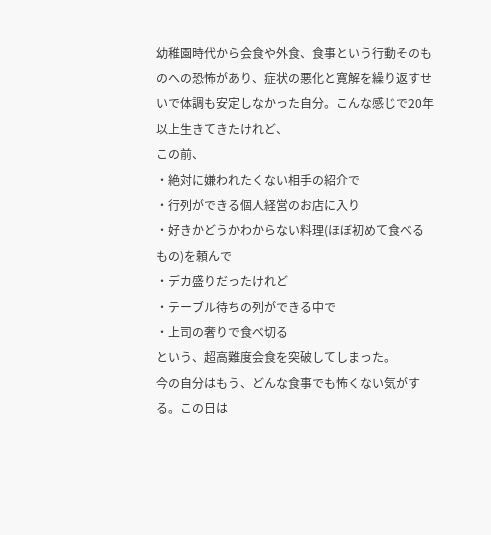幼稚園時代から会食や外食、食事という行動そのものへの恐怖があり、症状の悪化と寛解を繰り返すせいで体調も安定しなかった自分。こんな感じで20年以上生きてきたけれど、
この前、
・絶対に嫌われたくない相手の紹介で
・行列ができる個人経営のお店に入り
・好きかどうかわからない料理(ほぼ初めて食べるもの)を頼んで
・デカ盛りだったけれど
・テーブル待ちの列ができる中で
・上司の奢りで食べ切る
という、超高難度会食を突破してしまった。
今の自分はもう、どんな食事でも怖くない気がする。この日は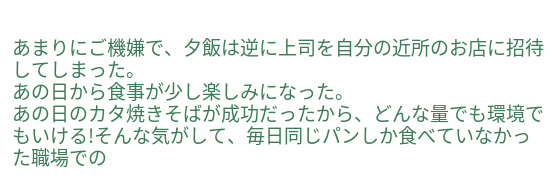あまりにご機嫌で、夕飯は逆に上司を自分の近所のお店に招待してしまった。
あの日から食事が少し楽しみになった。
あの日のカタ焼きそばが成功だったから、どんな量でも環境でもいける!そんな気がして、毎日同じパンしか食べていなかった職場での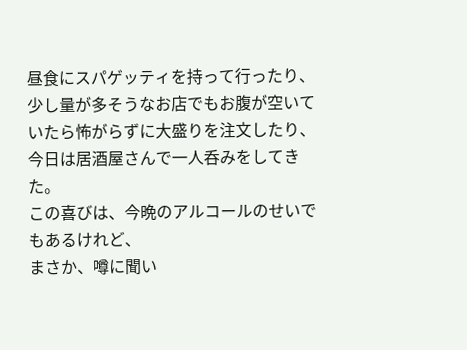昼食にスパゲッティを持って行ったり、少し量が多そうなお店でもお腹が空いていたら怖がらずに大盛りを注文したり、今日は居酒屋さんで一人呑みをしてきた。
この喜びは、今晩のアルコールのせいでもあるけれど、
まさか、噂に聞い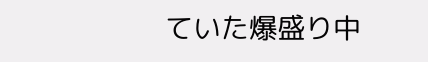ていた爆盛り中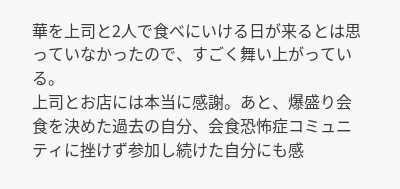華を上司と2人で食べにいける日が来るとは思っていなかったので、すごく舞い上がっている。
上司とお店には本当に感謝。あと、爆盛り会食を決めた過去の自分、会食恐怖症コミュニティに挫けず参加し続けた自分にも感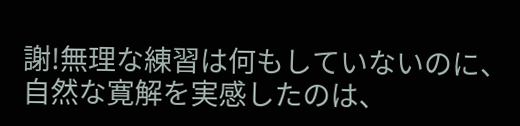謝!無理な練習は何もしていないのに、自然な寛解を実感したのは、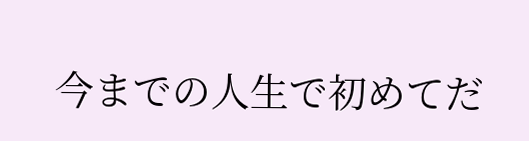今までの人生で初めてだ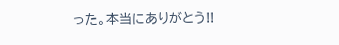った。本当にありがとう!!